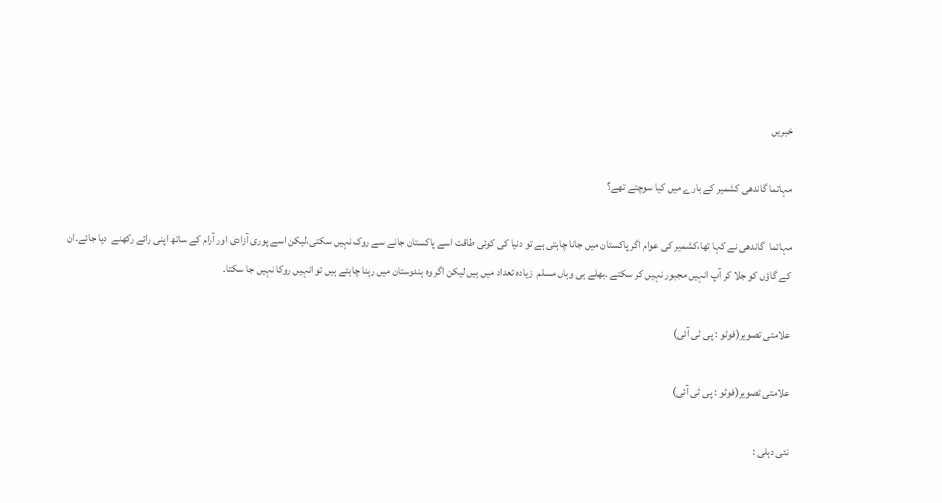خبریں

مہاتما گاندھی کشمیر کے بارے میں کیا سوچتے تھے؟

مہاتما  گاندھی نے کہا تھا،کشمیر کی عوام اگر پاکستان میں جانا چاہتی ہے تو دنیا کی کوئی طاقت اسے پاکستان جانے سے روک نہیں سکتی،لیکن اسے پوری آزادی اور آرام کے ساتھ اپنی رائے رکھنے  دیا جائے۔ان کے گاؤں کو جلا کر آپ انہیں مجبور نہیں کر سکتے ۔بھلے ہی وہاں مسلم  زیادہ تعداد میں ہیں لیکن اگر وہ ہندوستان میں رہنا چاہتے ہیں تو انہیں روکا نہیں جا سکتا۔

علامتی تصویر(فوٹو : پی ٹی آئی)

علامتی تصویر(فوٹو : پی ٹی آئی)

نئی دہلی :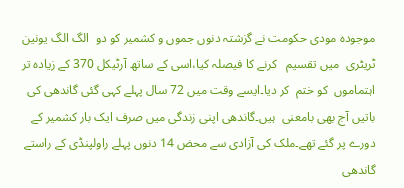موجودہ مودی حکومت نے گزشتہ دنوں جموں و کشمیر کو دو  الگ الگ یونین ٹریٹری  میں تقسیم   کرنے کا فیصلہ کیا،اسی کے ساتھ آرٹیکل 370 کے زیادہ تر اہتماموں  کو ختم  کر دیا۔ایسے وقت میں 72 سال پہلے کہی گئی گاندھی کی باتیں آج بھی بامعنی  ہیں۔گاندھی اپنی زندگی میں صرف ایک بار کشمیر کے دورے پر گئے تھے۔ملک کی آزادی سے محض 14 دنوں پہلے راولپنڈی کے راستے گاندھی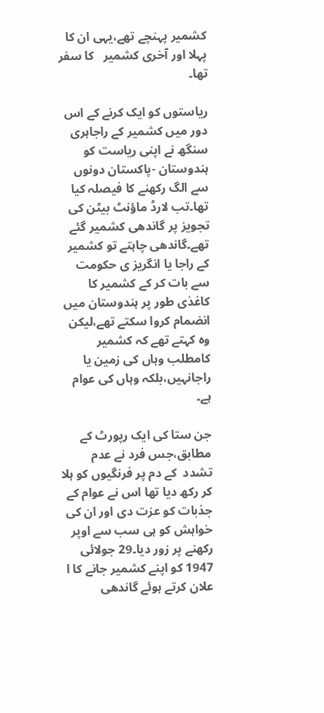کشمیر پہنچے تھے،یہی ان کا پہلا اور آخری کشمیر   کا سفر تھا۔

ریاستوں کو ایک کرنے کے اس دور میں کشمیر کے راجاہری سنگھ نے اپنی ریاست کو ہندوستان -پاکستان دونوں سے الگ رکھنے کا فیصلہ کیا تھا۔تب لارڈ ماؤنٹ بیٹن کی تجویز پر گاندھی کشمیر گئے تھے۔گاندھی چاہتے تو کشمیر کے راجا یا انگریز ی حکومت سے بات کر کے کشمیر کا کاغذی طور پر ہندوستان میں انضمام کروا سکتے تھے،لیکن وہ کہتے تھے کہ کشمیر کامطلب وہاں کی زمین یا  راجانہیں،بلکہ وہاں کی عوام ہے۔

جن ستا کی ایک رپورٹ کے مطابق،جس فرد نے عدم تشدد  کے دم پر فرنگیوں کو ہلا کر رکھ دیا تھا اس نے عوام کے جذبات کو عزت دی اور ان کی خواہش کو ہی سب سے اوپر رکھنے پر زور دیا۔29 جولائی 1947 کو اپنے کشمیر جانے کا ا علان کرتے ہوئے گاندھی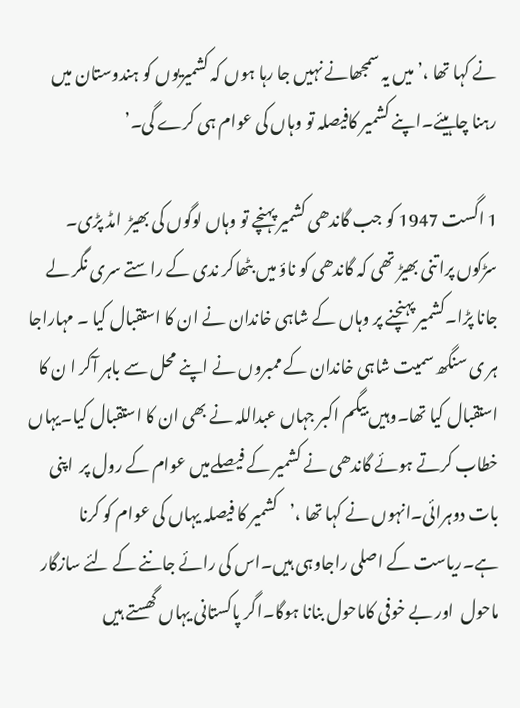نے کہا تھا ،’میں یہ سمجھانے نہیں جا رہا ہوں کہ کشمیریوں کو ہندوستان میں رہنا چاہیئے۔اپنے کشمیر کافیصلہ تو وہاں کی عوام ہی کرے گی۔’

1 اگست 1947 کو جب گاندھی کشمیر پہنچے تو وہاں لوگوں کی بھیڑ  امڈ پڑی۔ سڑکوں پراتنی بھیڑ تھی کہ گاندھی کو ناؤ میں بٹھاکر ندی کے راستے سری نگر لے جانا پڑا۔کشمیر پہنچنے پر وہاں کے شاہی خاندان نے ان کا استقبال کیا ۔ مہاراجا ہر ی سنگھ سمیت شاہی خاندان کے ممبروں نے اپنے محل سے باہر آکر ا ن کا استقبال کیا تھا۔وہیں بیگم اکبر جہاں عبداللہ نے بھی ان کا استقبال کیا۔یہاں خطاب کرتے ہوئے گاندھی نے کشمیر کے فیصلےمیں عوام کے رول پر  اپنی بات دوہرائی۔انہوں نے کہا تھا ،’کشمیر کا فیصلہ یہاں کی عوام کو کرنا ہے۔ریاست کے اصلی راجاوہی ہیں۔اس کی رائے جاننے کے لئے سازگار ماحول  اور بے خوفی کاماحول بنانا ہوگا۔اگر پاکستانی یہاں گھستے ہیں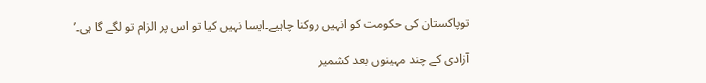توپاکستان کی حکومت کو انہیں روکنا چاہیے۔ایسا نہیں کیا تو اس پر الزام تو لگے گا ہی۔’

آزادی کے چند مہینوں بعد کشمیر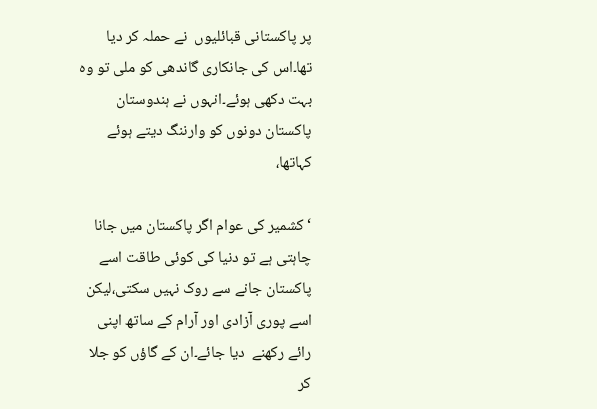پر پاکستانی قبائلیوں  نے حملہ کر دیا تھا۔اس کی جانکاری گاندھی کو ملی تو وہ بہت دکھی ہوئے۔انہوں نے ہندوستان پاکستان دونوں کو وارننگ دیتے ہوئے کہاتھا،

‘کشمیر کی عوام اگر پاکستان میں جانا چاہتی ہے تو دنیا کی کوئی طاقت اسے پاکستان جانے سے روک نہیں سکتی،لیکن اسے پوری آزادی اور آرام کے ساتھ اپنی رائے رکھنے  دیا جائے۔ان کے گاؤں کو جلا کر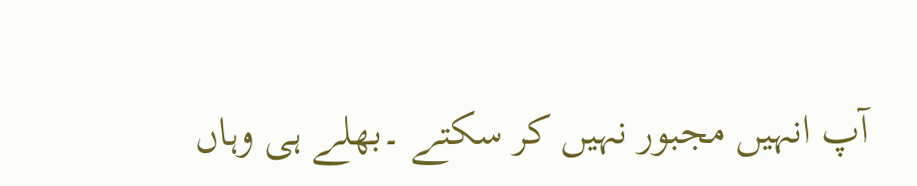آپ انہیں مجبور نہیں کر سکتے ۔بھلے ہی وہاں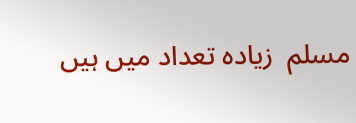مسلم  زیادہ تعداد میں ہیں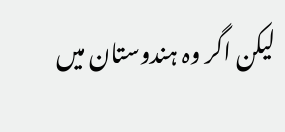لیکن اگر وہ ہندوستان میں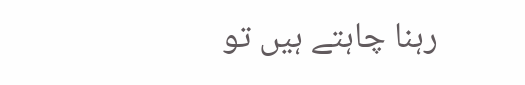رہنا چاہتے ہیں تو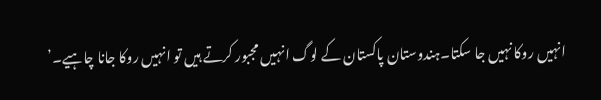انہیں روکا نہیں جا سکتا۔ہندوستان پاکستان کے لوگ انہیں مجبور کرتے ہیں تو انہیں روکا جانا چاہیے۔’